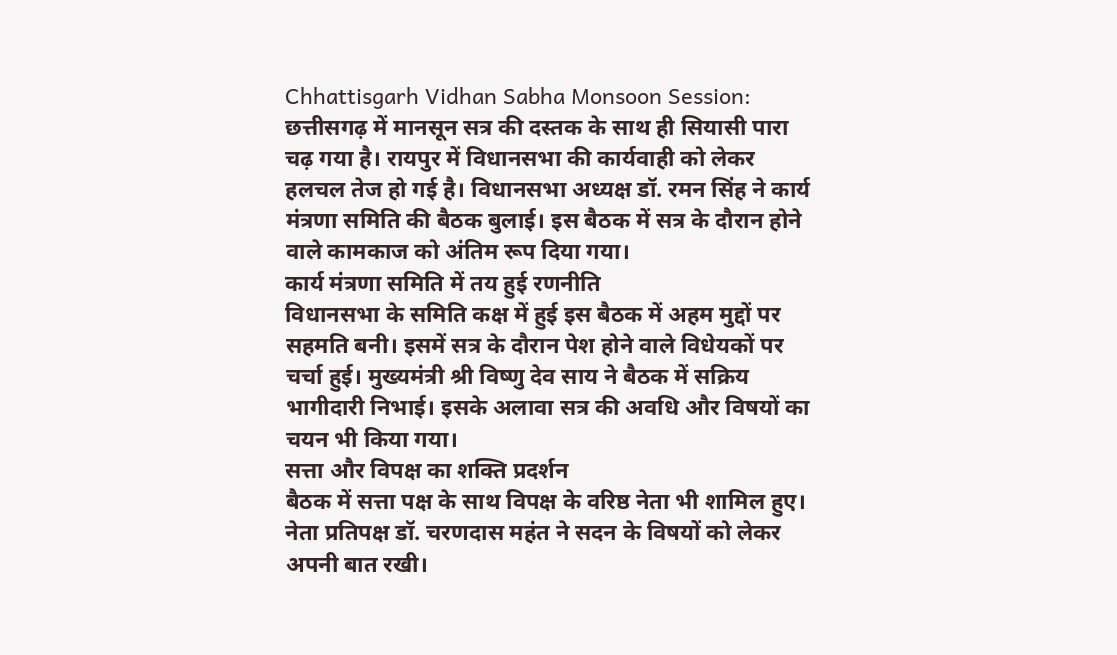Chhattisgarh Vidhan Sabha Monsoon Session: छत्तीसगढ़ में मानसून सत्र की दस्तक के साथ ही सियासी पारा चढ़ गया है। रायपुर में विधानसभा की कार्यवाही को लेकर हलचल तेज हो गई है। विधानसभा अध्यक्ष डॉ. रमन सिंह ने कार्य मंत्रणा समिति की बैठक बुलाई। इस बैठक में सत्र के दौरान होने वाले कामकाज को अंतिम रूप दिया गया।
कार्य मंत्रणा समिति में तय हुई रणनीति
विधानसभा के समिति कक्ष में हुई इस बैठक में अहम मुद्दों पर सहमति बनी। इसमें सत्र के दौरान पेश होने वाले विधेयकों पर चर्चा हुई। मुख्यमंत्री श्री विष्णु देव साय ने बैठक में सक्रिय भागीदारी निभाई। इसके अलावा सत्र की अवधि और विषयों का चयन भी किया गया।
सत्ता और विपक्ष का शक्ति प्रदर्शन
बैठक में सत्ता पक्ष के साथ विपक्ष के वरिष्ठ नेता भी शामिल हुए। नेता प्रतिपक्ष डॉ. चरणदास महंत ने सदन के विषयों को लेकर अपनी बात रखी।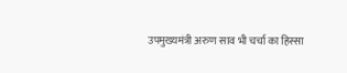उपमुख्यमंत्री अरुण साव भी चर्चा का हिस्सा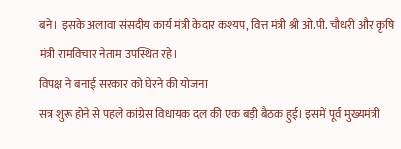बने। इसके अलावा संसदीय कार्य मंत्री केदार कश्यप, वित्त मंत्री श्री ओ.पी. चौधरी और कृषि मंत्री रामविचार नेताम उपस्थित रहे।
विपक्ष ने बनाई सरकार को घेरने की योजना
सत्र शुरू होने से पहले कांग्रेस विधायक दल की एक बड़ी बैठक हुई। इसमें पूर्व मुख्यमंत्री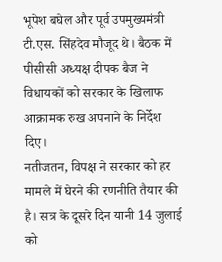भूपेश बघेल और पूर्व उपमुख्यमंत्री टी.एस. सिंहदेव मौजूद थे। बैठक में पीसीसी अध्यक्ष दीपक बैज ने विधायकों को सरकार के खिलाफ आक्रामक रुख अपनाने के निर्देश दिए।
नतीजतन, विपक्ष ने सरकार को हर मामले में घेरने की रणनीति तैयार की है। सत्र के दूसरे दिन यानी 14 जुलाई को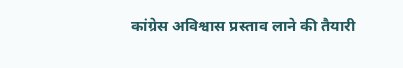कांग्रेस अविश्वास प्रस्ताव लाने की तैयारी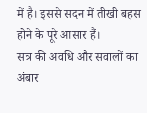में है। इससे सदन में तीखी बहस होने के पूरे आसार हैं।
सत्र की अवधि और सवालों का अंबार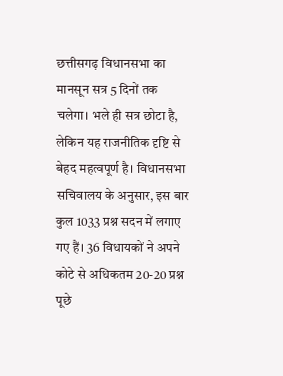छत्तीसगढ़ विधानसभा का मानसून सत्र 5 दिनों तक चलेगा। भले ही सत्र छोटा है, लेकिन यह राजनीतिक दृष्टि से बेहद महत्वपूर्ण है। विधानसभा सचिवालय के अनुसार, इस बार कुल 1033 प्रश्न सदन में लगाए गए हैं। 36 विधायकों ने अपने कोटे से अधिकतम 20-20 प्रश्न पूछे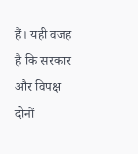हैं। यही वजह है कि सरकार और विपक्ष दोनों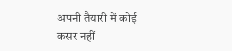अपनी तैयारी में कोई कसर नहीं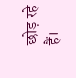छोड़ रहे हैं।